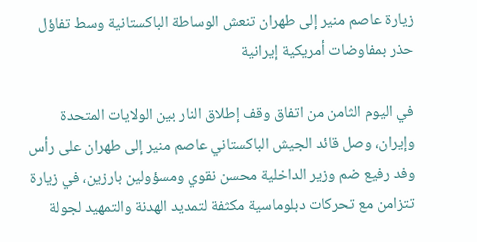زيارة عاصم منير إلى طهران تنعش الوساطة الباكستانية وسط تفاؤل حذر بمفاوضات أمريكية إيرانية

في اليوم الثامن من اتفاق وقف إطلاق النار بين الولايات المتحدة وإيران، وصل قائد الجيش الباكستاني عاصم منير إلى طهران على رأس وفد رفيع ضم وزير الداخلية محسن نقوي ومسؤولين بارزين، في زيارة تتزامن مع تحركات دبلوماسية مكثفة لتمديد الهدنة والتمهيد لجولة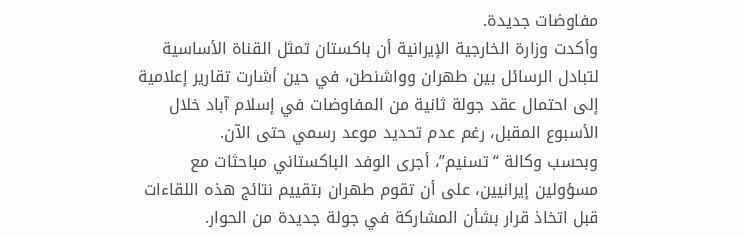مفاوضات جديدة.
وأكدت وزارة الخارجية الإيرانية أن باكستان تمثل القناة الأساسية لتبادل الرسائل بين طهران وواشنطن، في حين أشارت تقارير إعلامية إلى احتمال عقد جولة ثانية من المفاوضات في إسلام آباد خلال الأسبوع المقبل، رغم عدم تحديد موعد رسمي حتى الآن.
وبحسب وكالة “تسنيم”، أجرى الوفد الباكستاني مباحثات مع مسؤولين إيرانيين، على أن تقوم طهران بتقييم نتائج هذه اللقاءات قبل اتخاذ قرار بشأن المشاركة في جولة جديدة من الحوار.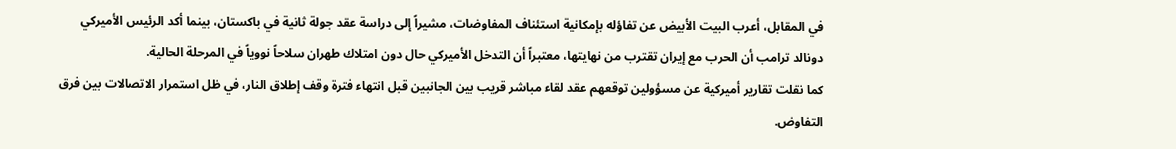في المقابل، أعرب البيت الأبيض عن تفاؤله بإمكانية استئناف المفاوضات، مشيراً إلى دراسة عقد جولة ثانية في باكستان، بينما أكد الرئيس الأميركي دونالد ترامب أن الحرب مع إيران تقترب من نهايتها، معتبراً أن التدخل الأميركي حال دون امتلاك طهران سلاحاً نووياً في المرحلة الحالية.
كما نقلت تقارير أميركية عن مسؤولين توقعهم عقد لقاء مباشر قريب بين الجانبين قبل انتهاء فترة وقف إطلاق النار، في ظل استمرار الاتصالات بين فرق التفاوض.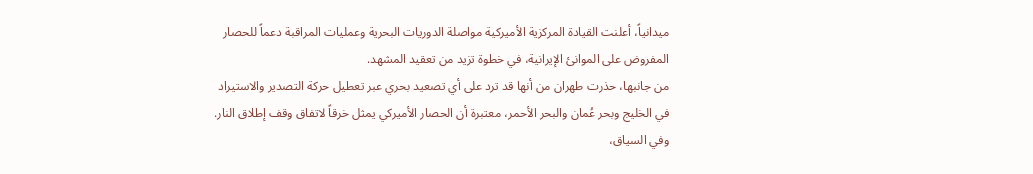ميدانياً، أعلنت القيادة المركزية الأميركية مواصلة الدوريات البحرية وعمليات المراقبة دعماً للحصار المفروض على الموانئ الإيرانية، في خطوة تزيد من تعقيد المشهد.
من جانبها، حذرت طهران من أنها قد ترد على أي تصعيد بحري عبر تعطيل حركة التصدير والاستيراد في الخليج وبحر عُمان والبحر الأحمر، معتبرة أن الحصار الأميركي يمثل خرقاً لاتفاق وقف إطلاق النار.
وفي السياق،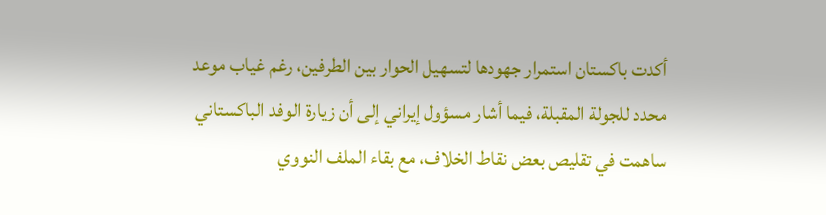أكدت باكستان استمرار جهودها لتسهيل الحوار بين الطرفين، رغم غياب موعد محدد للجولة المقبلة، فيما أشار مسؤول إيراني إلى أن زيارة الوفد الباكستاني ساهمت في تقليص بعض نقاط الخلاف، مع بقاء الملف النووي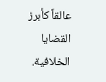عالقاً كأبرز القضايا الخلافية.